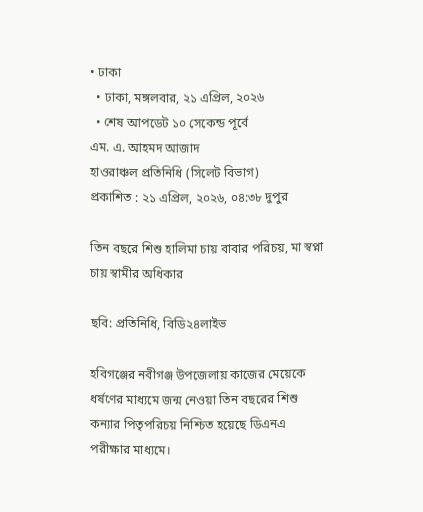• ঢাকা
  • ঢাকা, মঙ্গলবার, ২১ এপ্রিল, ২০২৬
  • শেষ আপডেট ১০ সেকেন্ড পূর্বে
এম. এ. আহমদ আজাদ
হাওরাঞ্চল প্রতিনিধি (সিলেট বিভাগ)
প্রকাশিত : ২১ এপ্রিল, ২০২৬, ০৪:৩৮ দুপুর

তিন বছরে শিশু হালিমা চায় বাবার পরিচয়, মা স্বপ্না চায় স্বামীর অধিকার

ছবি: প্রতিনিধি, বিডি২৪লাইভ

হবিগঞ্জের নবীগঞ্জ উপজেলায় কাজের মেয়েকে ধর্ষণের মাধ্যমে জন্ম নেওয়া তিন বছরের শিশু কন্যার পিতৃপরিচয় নিশ্চিত হয়েছে ডিএনএ পরীক্ষার মাধ্যমে।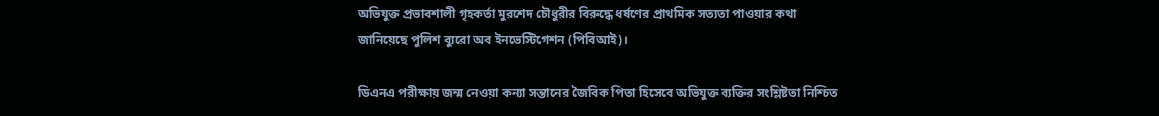অভিযুক্ত প্রভাবশালী গৃহকর্তা মুরশেদ চৌধুরীর বিরুদ্ধে ধর্ষণের প্রাথমিক সত্যতা পাওয়ার কথা জানিয়েছে পুলিশ ব্যুরো অব ইনভেস্টিগেশন (পিবিআই)।

ডিএনএ পরীক্ষায় জন্ম নেওয়া কন্যা সন্তানের জৈবিক পিতা হিসেবে অভিযুক্ত ব্যক্তির সংশ্লিষ্টতা নিশ্চিত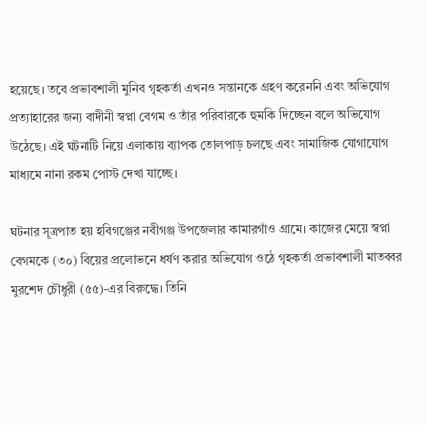হয়েছে। তবে প্রভাবশালী মুনিব গৃহকর্তা এখনও সন্তানকে গ্রহণ করেননি এবং অভিযোগ প্রত্যাহারের জন্য বাদীনী স্বপ্না বেগম ও তাঁর পরিবারকে হুমকি দিচ্ছেন বলে অভিযোগ উঠেছে। এই ঘটনাটি নিয়ে এলাকায় ব্যাপক তোলপাড় চলছে এবং সামাজিক যোগাযোগ মাধ্যমে নানা রকম পোস্ট দেখা যাচ্ছে।

ঘটনার সূত্রপাত হয় হবিগঞ্জের নবীগঞ্জ উপজেলার কামারগাঁও গ্রামে। কাজের মেয়ে স্বপ্না বেগমকে (৩০) বিয়ের প্রলোভনে ধর্ষণ করার অভিযোগ ওঠে গৃহকর্তা প্রভাবশালী মাতব্বর মুরশেদ চৌধুরী (৫৫)-এর বিরুদ্ধে। তিনি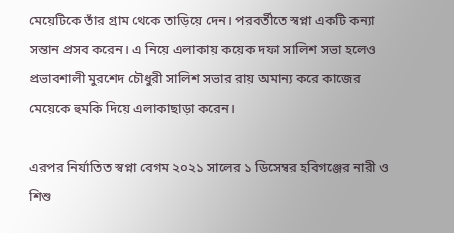মেয়েটিকে তাঁর গ্রাম থেকে তাড়িয়ে দেন। পরবর্তীতে স্বপ্না একটি কন্যা সন্তান প্রসব করেন। এ নিয়ে এলাকায় কয়েক দফা সালিশ সভা হলেও প্রভাবশালী মুরশেদ চৌধুরী সালিশ সভার রায় অমান্য করে কাজের মেয়েকে হুমকি দিয়ে এলাকাছাড়া করেন।

এরপর নির্যাতিত স্বপ্না বেগম ২০২১ সালের ১ ডিসেম্বর হবিগঞ্জের নারী ও শিশু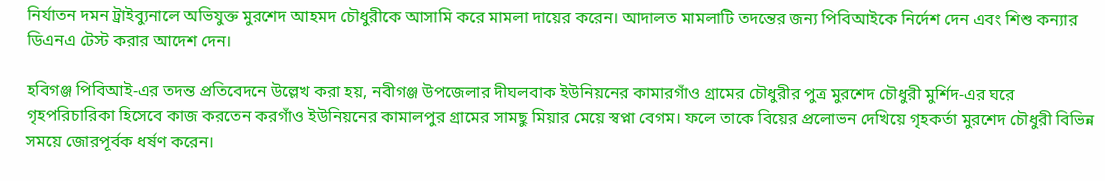নির্যাতন দমন ট্রাইব্যুনালে অভিযুক্ত মুরশেদ আহমদ চৌধুরীকে আসামি করে মামলা দায়ের করেন। আদালত মামলাটি তদন্তের জন্য পিবিআইকে নির্দেশ দেন এবং শিশু কন্যার ডিএনএ টেস্ট করার আদেশ দেন।

হবিগঞ্জ পিবিআই-এর তদন্ত প্রতিবেদনে উল্লেখ করা হয়, নবীগঞ্জ উপজেলার দীঘলবাক ইউনিয়নের কামারগাঁও গ্রামের চৌধুরীর পুত্র মুরশেদ চৌধুরী মুর্শিদ-এর ঘরে গৃহপরিচারিকা হিসেবে কাজ করতেন করগাঁও ইউনিয়নের কামালপুর গ্রামের সামছু মিয়ার মেয়ে স্বপ্না বেগম। ফলে তাকে বিয়ের প্রলোভন দেখিয়ে গৃহকর্তা মুরশেদ চৌধুরী বিভিন্ন সময়ে জোরপূর্বক ধর্ষণ করেন।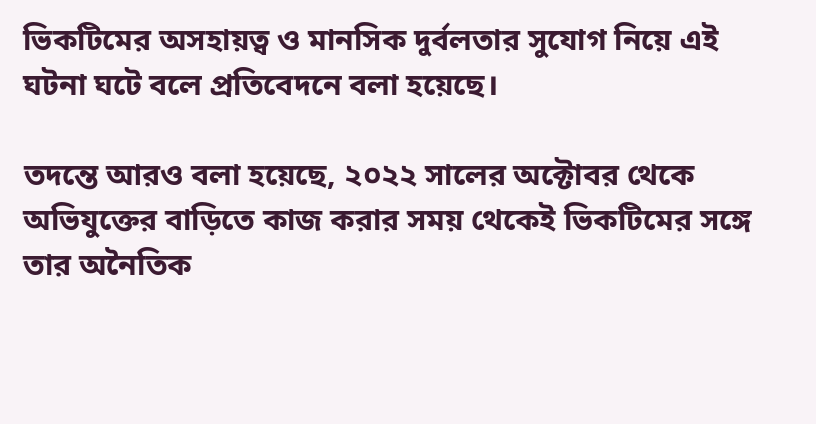ভিকটিমের অসহায়ত্ব ও মানসিক দুর্বলতার সুযোগ নিয়ে এই ঘটনা ঘটে বলে প্রতিবেদনে বলা হয়েছে।

তদন্তে আরও বলা হয়েছে, ২০২২ সালের অক্টোবর থেকে অভিযুক্তের বাড়িতে কাজ করার সময় থেকেই ভিকটিমের সঙ্গে তার অনৈতিক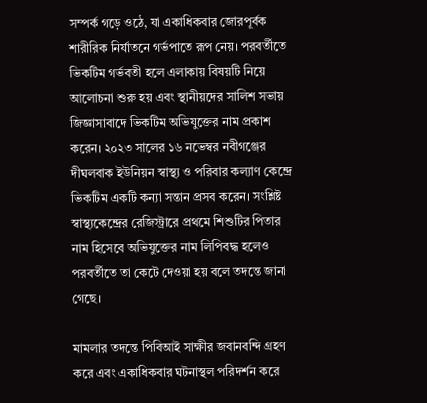সম্পর্ক গড়ে ওঠে, যা একাধিকবার জোরপূর্বক শারীরিক নির্যাতনে গর্ভপাতে রূপ নেয়। পরবর্তীতে ভিকটিম গর্ভবতী হলে এলাকায় বিষয়টি নিয়ে আলোচনা শুরু হয় এবং স্থানীয়দের সালিশ সভায় জিজ্ঞাসাবাদে ভিকটিম অভিযুক্তের নাম প্রকাশ করেন। ২০২৩ সালের ১৬ নভেম্বর নবীগঞ্জের দীঘলবাক ইউনিয়ন স্বাস্থ্য ও পরিবার কল্যাণ কেন্দ্রে ভিকটিম একটি কন্যা সন্তান প্রসব করেন। সংশ্লিষ্ট স্বাস্থ্যকেন্দ্রের রেজিস্ট্রারে প্রথমে শিশুটির পিতার নাম হিসেবে অভিযুক্তের নাম লিপিবদ্ধ হলেও পরবর্তীতে তা কেটে দেওয়া হয় বলে তদন্তে জানা গেছে।

মামলার তদন্তে পিবিআই সাক্ষীর জবানবন্দি গ্রহণ করে এবং একাধিকবার ঘটনাস্থল পরিদর্শন করে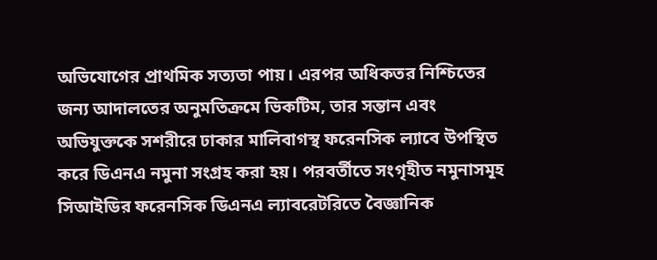অভিযোগের প্রাথমিক সত্যতা পায়। এরপর অধিকতর নিশ্চিতের জন্য আদালতের অনুমতিক্রমে ভিকটিম, তার সন্তান এবং অভিযুক্তকে সশরীরে ঢাকার মালিবাগস্থ ফরেনসিক ল্যাবে উপস্থিত করে ডিএনএ নমুনা সংগ্রহ করা হয়। পরবর্তীতে সংগৃহীত নমুনাসমূহ সিআইডির ফরেনসিক ডিএনএ ল্যাবরেটরিতে বৈজ্ঞানিক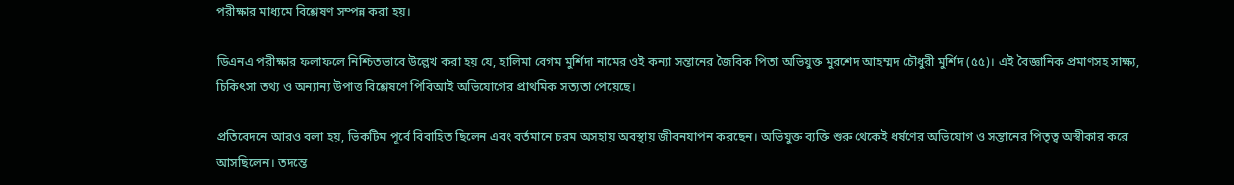পরীক্ষার মাধ্যমে বিশ্লেষণ সম্পন্ন করা হয়।

ডিএনএ পরীক্ষার ফলাফলে নিশ্চিতভাবে উল্লেখ করা হয় যে, হালিমা বেগম মুর্শিদা নামের ওই কন্যা সন্তানের জৈবিক পিতা অভিযুক্ত মুরশেদ আহম্মদ চৌধুরী মুর্শিদ (৫৫)। এই বৈজ্ঞানিক প্রমাণসহ সাক্ষ্য, চিকিৎসা তথ্য ও অন্যান্য উপাত্ত বিশ্লেষণে পিবিআই অভিযোগের প্রাথমিক সত্যতা পেয়েছে।

প্রতিবেদনে আরও বলা হয়, ভিকটিম পূর্বে বিবাহিত ছিলেন এবং বর্তমানে চরম অসহায় অবস্থায় জীবনযাপন করছেন। অভিযুক্ত ব্যক্তি শুরু থেকেই ধর্ষণের অভিযোগ ও সন্তানের পিতৃত্ব অস্বীকার করে আসছিলেন। তদন্তে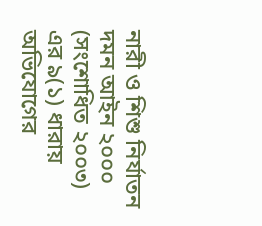নারী ও শিশু নির্যাতন দমন আইন ২০০০ (সংশোধিত ২০০৩) এর ৯(১) ধারায় অভিযোগের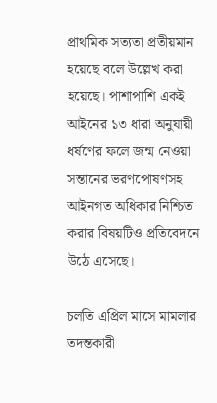প্রাথমিক সত্যতা প্রতীয়মান হয়েছে বলে উল্লেখ করা হয়েছে। পাশাপাশি একই আইনের ১৩ ধারা অনুযায়ী ধর্ষণের ফলে জন্ম নেওয়া সন্তানের ভরণপোষণসহ আইনগত অধিকার নিশ্চিত করার বিষয়টিও প্রতিবেদনে উঠে এসেছে।

চলতি এপ্রিল মাসে মামলার তদন্তকারী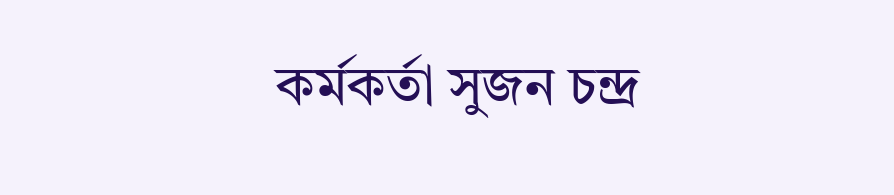কর্মকর্তা সুজন চন্দ্র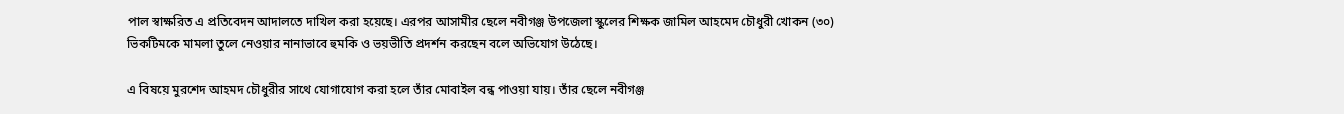পাল স্বাক্ষরিত এ প্রতিবেদন আদালতে দাখিল করা হয়েছে। এরপর আসামীর ছেলে নবীগঞ্জ উপজেলা স্কুলের শিক্ষক জামিল আহমেদ চৌধুরী খোকন (৩০) ভিকটিমকে মামলা তুলে নেওয়ার নানাভাবে হুমকি ও ভয়ভীতি প্রদর্শন করছেন বলে অভিযোগ উঠেছে।

এ বিষয়ে মুরশেদ আহমদ চৌধুরীর সাথে যোগাযোগ করা হলে তাঁর মোবাইল বন্ধ পাওয়া যায়। তাঁর ছেলে নবীগঞ্জ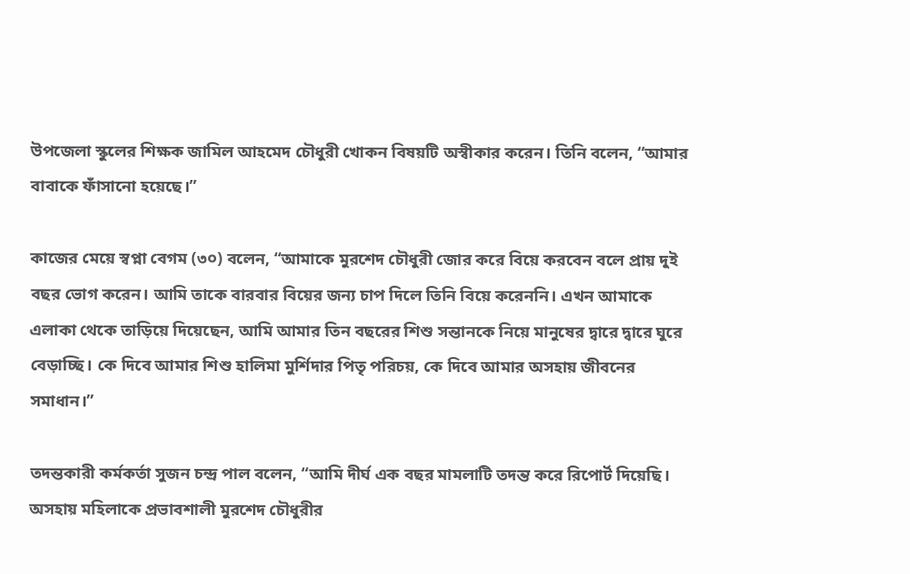উপজেলা স্কুলের শিক্ষক জামিল আহমেদ চৌধুরী খোকন বিষয়টি অস্বীকার করেন। তিনি বলেন, “আমার বাবাকে ফাঁসানো হয়েছে।”

কাজের মেয়ে স্বপ্না বেগম (৩০) বলেন, “আমাকে মুরশেদ চৌধুরী জোর করে বিয়ে করবেন বলে প্রায় দুই বছর ভোগ করেন। আমি তাকে বারবার বিয়ের জন্য চাপ দিলে তিনি বিয়ে করেননি। এখন আমাকে এলাকা থেকে তাড়িয়ে দিয়েছেন, আমি আমার তিন বছরের শিশু সন্তানকে নিয়ে মানুষের দ্বারে দ্বারে ঘুরে বেড়াচ্ছি। কে দিবে আমার শিশু হালিমা মুর্শিদার পিতৃ পরিচয়, কে দিবে আমার অসহায় জীবনের সমাধান।”

তদন্তকারী কর্মকর্তা সুজন চন্দ্র পাল বলেন, “আমি দীর্ঘ এক বছর মামলাটি তদন্ত করে রিপোর্ট দিয়েছি। অসহায় মহিলাকে প্রভাবশালী মুরশেদ চৌধুরীর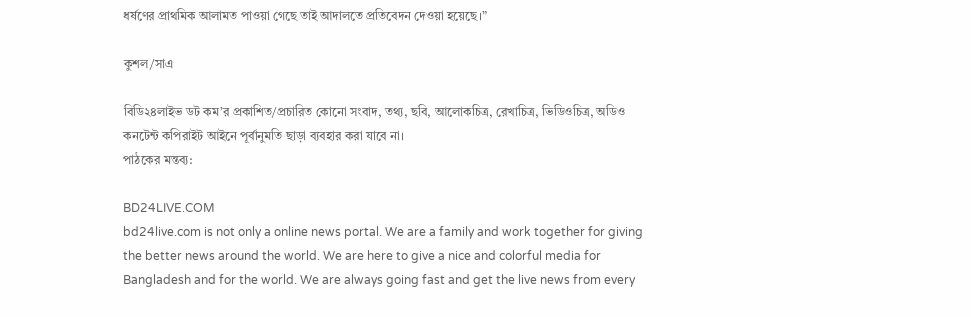ধর্ষণের প্রাথমিক আলামত পাওয়া গেছে তাই আদালতে প্রতিবেদন দেওয়া হয়েছে।”

কুশল/সাএ

বিডি২৪লাইভ ডট কম’র প্রকাশিত/প্রচারিত কোনো সংবাদ, তথ্য, ছবি, আলোকচিত্র, রেখাচিত্র, ভিডিওচিত্র, অডিও কনটেন্ট কপিরাইট আইনে পূর্বানুমতি ছাড়া ব্যবহার করা যাবে না।
পাঠকের মন্তব্য:

BD24LIVE.COM
bd24live.com is not only a online news portal. We are a family and work together for giving the better news around the world. We are here to give a nice and colorful media for Bangladesh and for the world. We are always going fast and get the live news from every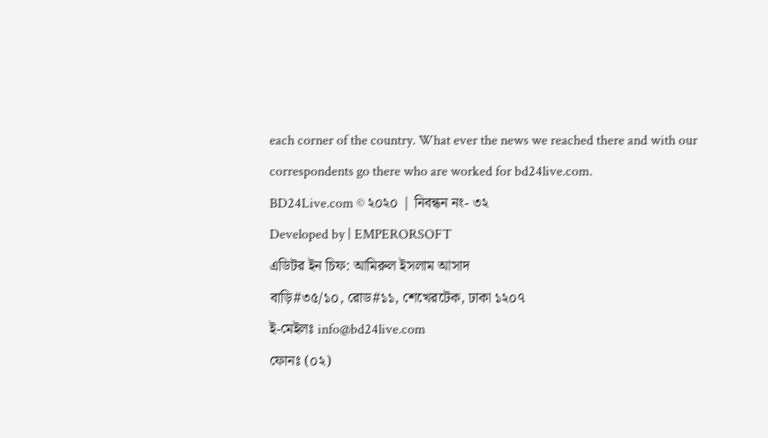each corner of the country. What ever the news we reached there and with our correspondents go there who are worked for bd24live.com.
BD24Live.com © ২০২০ | নিবন্ধন নং- ৩২
Developed by | EMPERORSOFT
এডিটর ইন চিফ: আমিরুল ইসলাম আসাদ
বাড়ি#৩৫/১০, রোড#১১, শেখেরটেক, ঢাকা ১২০৭
ই-মেইলঃ info@bd24live.com
ফোনঃ (০২)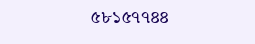৫৮১৫৭৭৪৪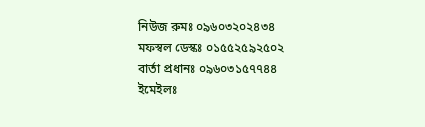নিউজ রুমঃ ০৯৬০৩২০২৪৩৪
মফস্বল ডেস্কঃ ০১৫৫২৫৯২৫০২
বার্তা প্রধানঃ ০৯৬০৩১৫৭৭৪৪
ইমেইলঃ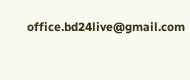office.bd24live@gmail.com